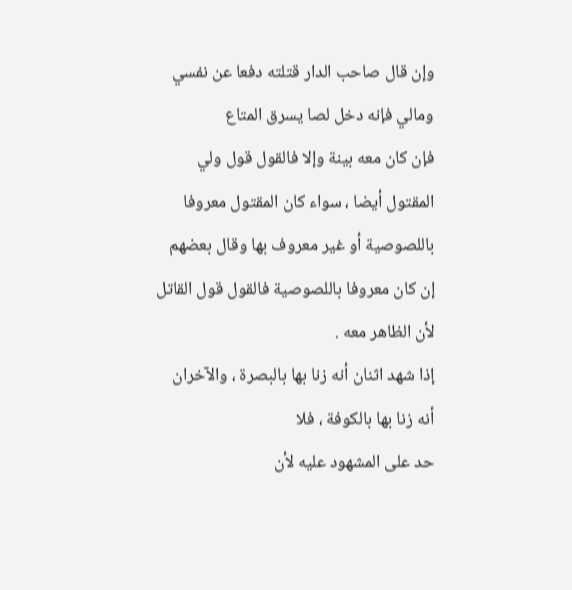وإن قال صاحب الدار قتلته دفعا عن نفسي ومالي فإنه دخل لصا يسرق المتاع
فإن كان معه بينة وإلا فالقول قول ولي المقتول أيضا ، سواء كان المقتول معروفا
باللصوصية أو غير معروف بها وقال بعضهم إن كان معروفا باللصوصية فالقول قول القاتل
لأن الظاهر معه .
إذا شهد اثنان أنه زنا بها بالبصرة ، والآخران أنه زنا بها بالكوفة ، فلا
حد على المشهود عليه لأن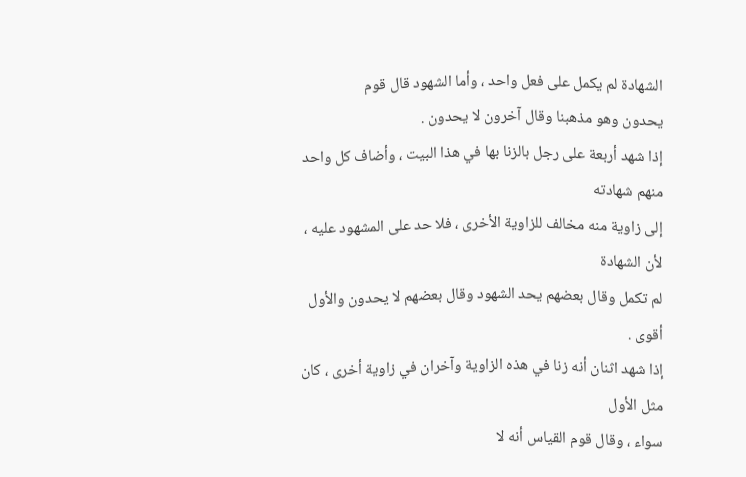الشهادة لم يكمل على فعل واحد ، وأما الشهود قال قوم
يحدون وهو مذهبنا وقال آخرون لا يحدون .
إذا شهد أربعة على رجل بالزنا بها في هذا البيت ، وأضاف كل واحد منهم شهادته
إلى زاوية منه مخالف للزاوية الأخرى ، فلا حد على المشهود عليه ، لأن الشهادة
لم تكمل وقال بعضهم يحد الشهود وقال بعضهم لا يحدون والأول أقوى .
إذا شهد اثنان أنه زنا في هذه الزاوية وآخران في زاوية أخرى ، كان مثل الأول
سواء ، وقال قوم القياس أنه لا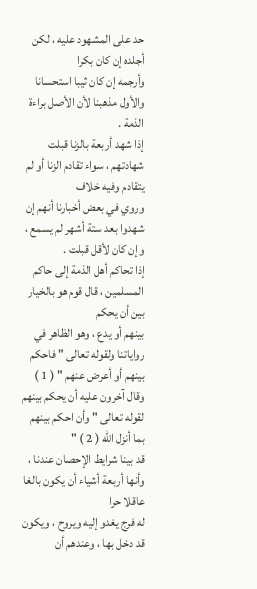حد على المشهود عليه ، لكن أجلده إن كان بكرا
وأرجمه إن كان ثيبا استحسانا والأول مذهبنا لأن الأصل براءة الذمة .
إذا شهد أربعة بالزنا قبلت شهادتهم ، سواء تقادم الزنا أو لم يتقادم وفيه خلاف
وروي في بعض أخبارنا أنهم إن شهدوا بعد ستة أشهر لم يسمع ، وإن كان لأقل قبلت .
إذا تحاكم أهل الذمة إلى حاكم المسلمين ، قال قوم هو بالخيار بين أن يحكم
بينهم أو يدع ، وهو الظاهر في رواياتنا ولقوله تعالى " فاحكم بينهم أو أعرض عنهم " ( 1 )
وقال آخرون عليه أن يحكم بينهم لقوله تعالى " وأن احكم بينهم بما أنزل الله ( 2 ) "
قد بينا شرايط الإحصان عندنا ، وأنها أربعة أشياء أن يكون بالغا عاقلا حرا
له فرج يغدو إليه ويروح ، ويكون قد دخل بها ، وعندهم أن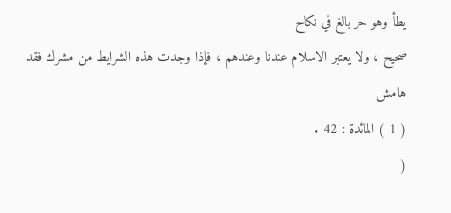يطأ وهو حر بالغ في نكاح
صحيح ، ولا يعتبر الاسلام عندنا وعندهم ، فإذا وجدت هذه الشرايط من مشرك فقد
هامش
( 1 ) المائدة : 42 .
(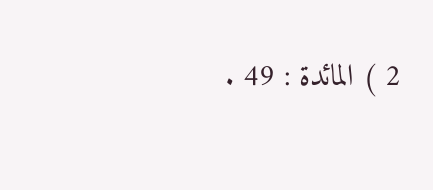2 ) المائدة : 49 .